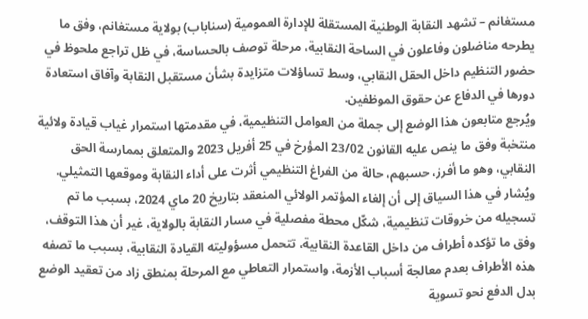مستغانم – تشهد النقابة الوطنية المستقلة للإدارة العمومية (سناباب) بولاية مستغانم، وفق ما يطرحه مناضلون وفاعلون في الساحة النقابية، مرحلة توصف بالحساسة، في ظل تراجع ملحوظ في حضور التنظيم داخل الحقل النقابي، وسط تساؤلات متزايدة بشأن مستقبل النقابة وآفاق استعادة دورها في الدفاع عن حقوق الموظفين.
ويُرجع متابعون هذا الوضع إلى جملة من العوامل التنظيمية، في مقدمتها استمرار غياب قيادة ولائية منتخبة وفق ما ينص عليه القانون 23/02 المؤرخ في 25 أفريل 2023 والمتعلق بممارسة الحق النقابي، وهو ما أفرز، حسبهم، حالة من الفراغ التنظيمي أثرت على أداء النقابة وموقعها التمثيلي.
ويُشار في هذا السياق إلى أن إلغاء المؤتمر الولائي المنعقد بتاريخ 20 ماي 2024، بسبب ما تم تسجيله من خروقات تنظيمية، شكّل محطة مفصلية في مسار النقابة بالولاية، غير أن هذا التوقف، وفق ما تؤكده أطراف من داخل القاعدة النقابية، تتحمل مسؤوليته القيادة النقابية، بسبب ما تصفه هذه الأطراف بعدم معالجة أسباب الأزمة، واستمرار التعاطي مع المرحلة بمنطق زاد من تعقيد الوضع بدل الدفع نحو تسوية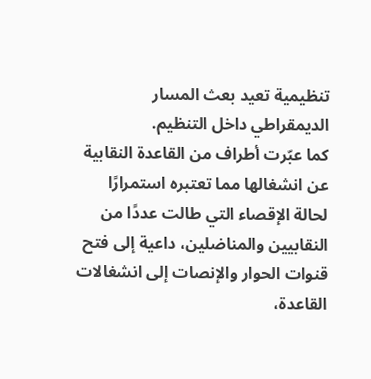تنظيمية تعيد بعث المسار الديمقراطي داخل التنظيم.
كما عبّرت أطراف من القاعدة النقابية عن انشغالها مما تعتبره استمرارًا لحالة الإقصاء التي طالت عددًا من النقابيين والمناضلين، داعية إلى فتح قنوات الحوار والإنصات إلى انشغالات القاعدة،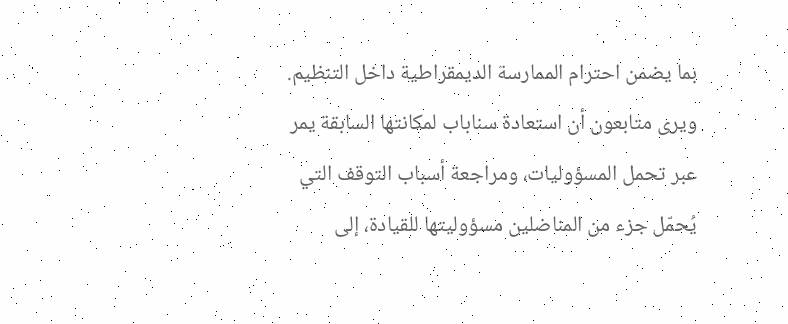بما يضمن احترام الممارسة الديمقراطية داخل التنظيم.
ويرى متابعون أن استعادة سناباب لمكانتها السابقة يمر عبر تحمل المسؤوليات، ومراجعة أسباب التوقف التي يُحمّل جزء من المناضلين مسؤوليتها للقيادة، إلى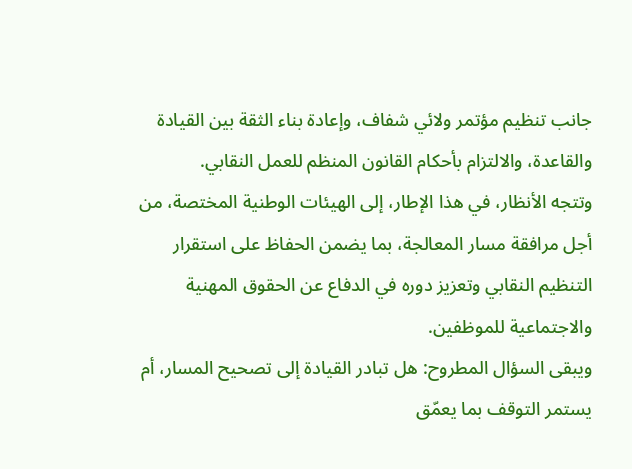جانب تنظيم مؤتمر ولائي شفاف، وإعادة بناء الثقة بين القيادة والقاعدة، والالتزام بأحكام القانون المنظم للعمل النقابي.
وتتجه الأنظار، في هذا الإطار، إلى الهيئات الوطنية المختصة، من أجل مرافقة مسار المعالجة، بما يضمن الحفاظ على استقرار التنظيم النقابي وتعزيز دوره في الدفاع عن الحقوق المهنية والاجتماعية للموظفين.
ويبقى السؤال المطروح: هل تبادر القيادة إلى تصحيح المسار، أم يستمر التوقف بما يعمّق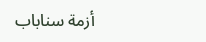أزمة سناباب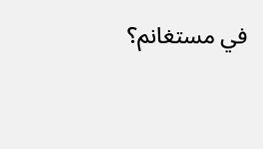في مستغانم؟